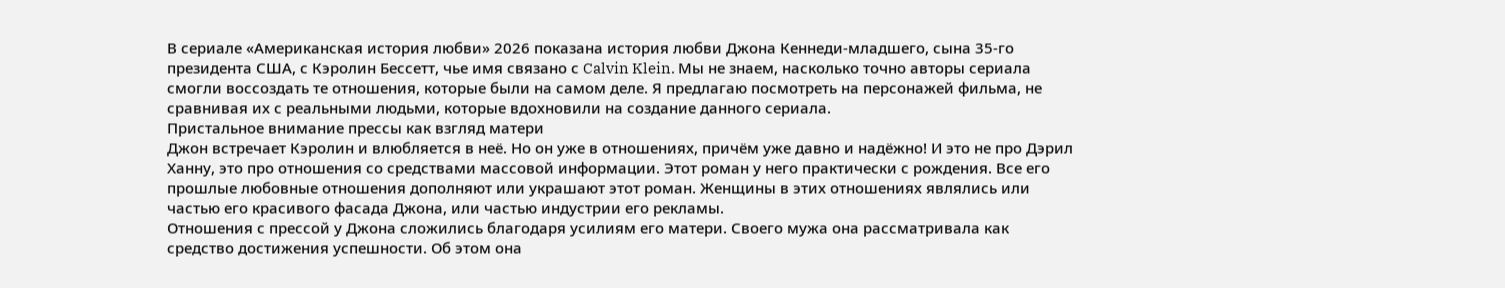В сериале «Американская история любви» 2026 показана история любви Джона Кеннеди-младшего, сына 35-го президента США, с Кэролин Бессетт, чье имя связано с Calvin Klein. Мы не знаем, насколько точно авторы сериала смогли воссоздать те отношения, которые были на самом деле. Я предлагаю посмотреть на персонажей фильма, не сравнивая их с реальными людьми, которые вдохновили на создание данного сериала.
Пристальное внимание прессы как взгляд матери
Джон встречает Кэролин и влюбляется в неё. Но он уже в отношениях, причём уже давно и надёжно! И это не про Дэрил Ханну, это про отношения со средствами массовой информации. Этот роман у него практически с рождения. Все его прошлые любовные отношения дополняют или украшают этот роман. Женщины в этих отношениях являлись или частью его красивого фасада Джона, или частью индустрии его рекламы.
Отношения с прессой у Джона сложились благодаря усилиям его матери. Своего мужа она рассматривала как средство достижения успешности. Об этом она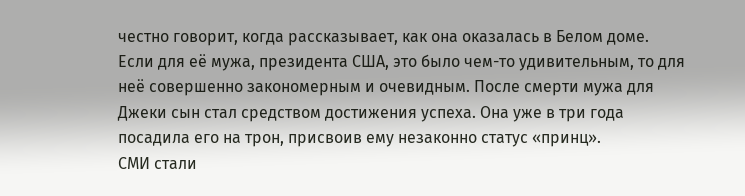честно говорит, когда рассказывает, как она оказалась в Белом доме. Если для её мужа, президента США, это было чем-то удивительным, то для неё совершенно закономерным и очевидным. После смерти мужа для Джеки сын стал средством достижения успеха. Она уже в три года посадила его на трон, присвоив ему незаконно статус «принц».
СМИ стали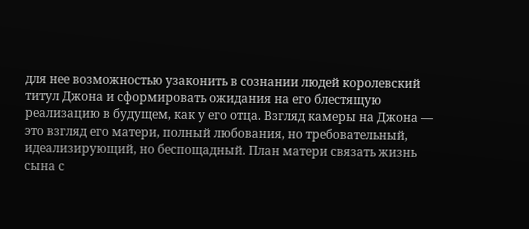для нее возможностью узаконить в сознании людей королевский титул Джона и сформировать ожидания на его блестящую реализацию в будущем, как у его отца. Взгляд камеры на Джона — это взгляд его матери, полный любования, но требовательный, идеализирующий, но беспощадный. План матери связать жизнь сына с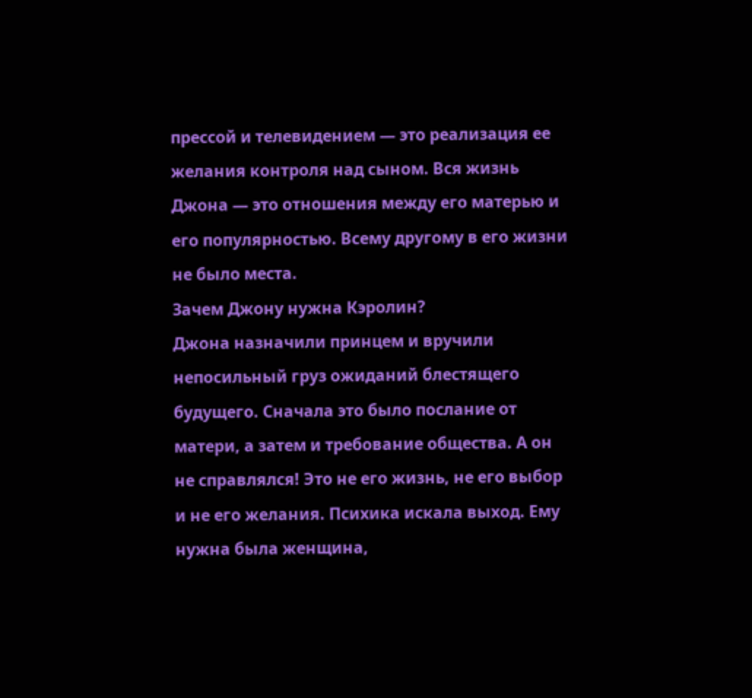прессой и телевидением — это реализация ее желания контроля над сыном. Вся жизнь Джона — это отношения между его матерью и его популярностью. Всему другому в его жизни не было места.
Зачем Джону нужна Кэролин?
Джона назначили принцем и вручили непосильный груз ожиданий блестящего будущего. Сначала это было послание от матери, а затем и требование общества. А он не справлялся! Это не его жизнь, не его выбор и не его желания. Психика искала выход. Ему нужна была женщина,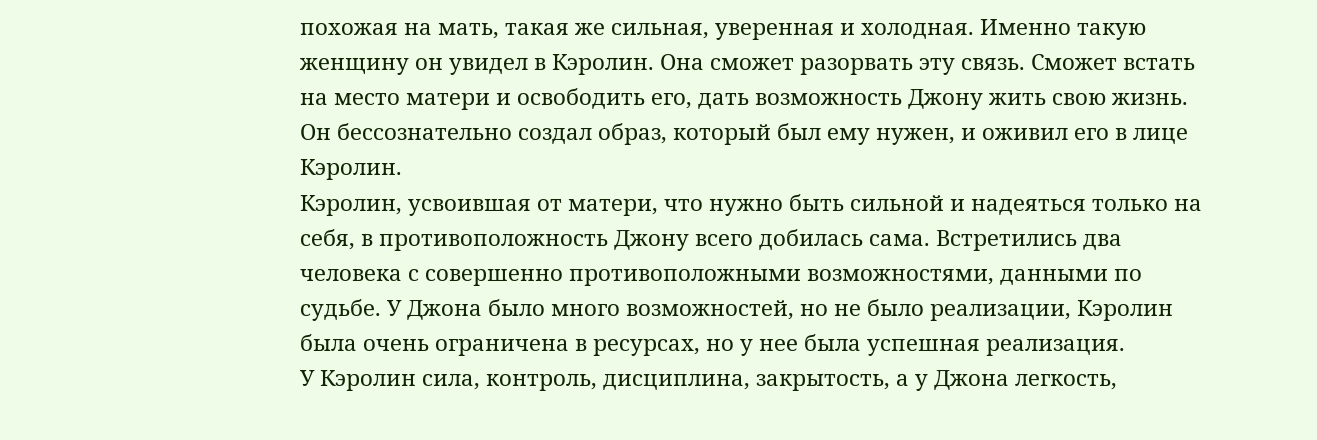похожая на мать, такая же сильная, уверенная и холодная. Именно такую женщину он увидел в Кэролин. Она сможет разорвать эту связь. Сможет встать на место матери и освободить его, дать возможность Джону жить свою жизнь. Он бессознательно создал образ, который был ему нужен, и оживил его в лице Кэролин.
Кэролин, усвоившая от матери, что нужно быть сильной и надеяться только на себя, в противоположность Джону всего добилась сама. Встретились два человека с совершенно противоположными возможностями, данными по судьбе. У Джона было много возможностей, но не было реализации, Кэролин была очень ограничена в ресурсах, но у нее была успешная реализация.
У Кэролин сила, контроль, дисциплина, закрытость, а у Джона легкость,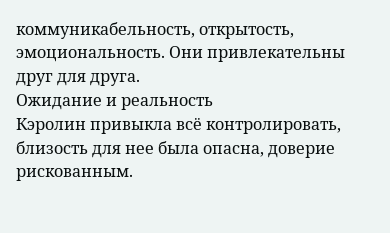коммуникабельность, открытость, эмоциональность. Они привлекательны друг для друга.
Ожидание и реальность
Кэролин привыкла всё контролировать, близость для нее была опасна, доверие рискованным.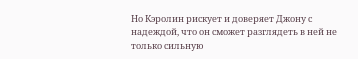Но Кэролин рискует и доверяет Джону с надеждой, что он сможет разглядеть в ней не только сильную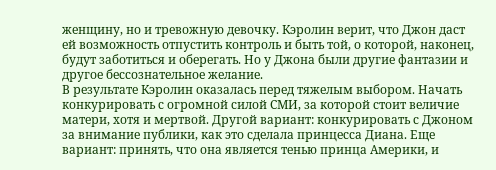женщину, но и тревожную девочку. Кэролин верит, что Джон даст ей возможность отпустить контроль и быть той, о которой, наконец, будут заботиться и оберегать. Но у Джона были другие фантазии и другое бессознательное желание.
В результате Кэролин оказалась перед тяжелым выбором. Начать конкурировать с огромной силой СМИ, за которой стоит величие матери, хотя и мертвой. Другой вариант: конкурировать с Джоном за внимание публики, как это сделала принцесса Диана. Еще вариант: принять, что она является тенью принца Америки, и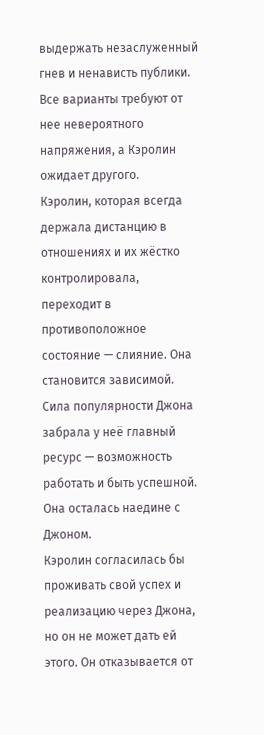выдержать незаслуженный гнев и ненависть публики. Все варианты требуют от нее невероятного напряжения, а Кэролин ожидает другого.
Кэролин, которая всегда держала дистанцию в отношениях и их жёстко контролировала, переходит в противоположное состояние — слияние. Она становится зависимой. Сила популярности Джона забрала у неё главный ресурс — возможность работать и быть успешной. Она осталась наедине с Джоном.
Кэролин согласилась бы проживать свой успех и реализацию через Джона, но он не может дать ей этого. Он отказывается от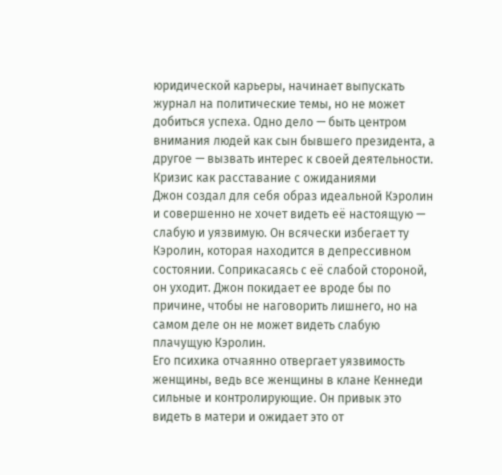юридической карьеры, начинает выпускать журнал на политические темы, но не может добиться успеха. Одно дело — быть центром внимания людей как сын бывшего президента, а другое — вызвать интерес к своей деятельности.
Кризис как расставание с ожиданиями
Джон создал для себя образ идеальной Кэролин и совершенно не хочет видеть её настоящую — слабую и уязвимую. Он всячески избегает ту Кэролин, которая находится в депрессивном состоянии. Соприкасаясь с её слабой стороной, он уходит. Джон покидает ее вроде бы по причине, чтобы не наговорить лишнего, но на самом деле он не может видеть слабую плачущую Кэролин.
Его психика отчаянно отвергает уязвимость женщины, ведь все женщины в клане Кеннеди сильные и контролирующие. Он привык это видеть в матери и ожидает это от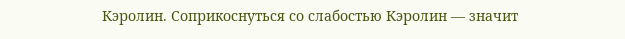Кэролин. Соприкоснуться со слабостью Кэролин — значит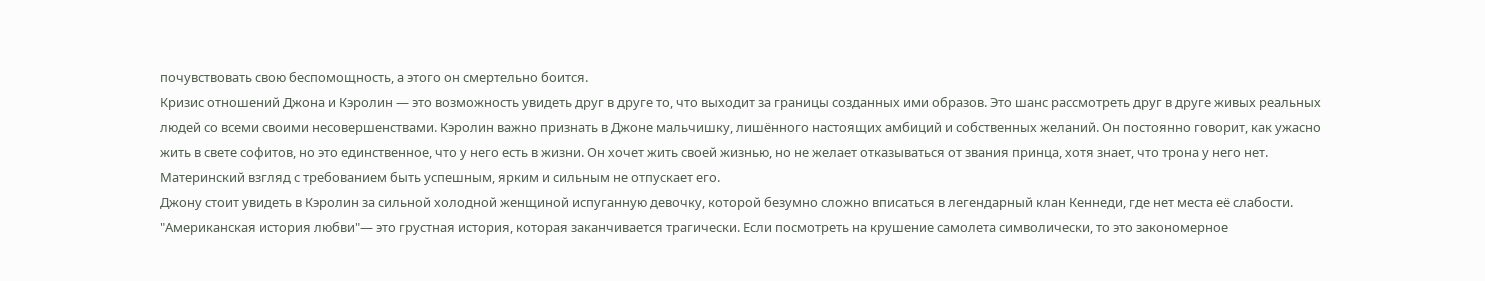почувствовать свою беспомощность, а этого он смертельно боится.
Кризис отношений Джона и Кэролин — это возможность увидеть друг в друге то, что выходит за границы созданных ими образов. Это шанс рассмотреть друг в друге живых реальных людей со всеми своими несовершенствами. Кэролин важно признать в Джоне мальчишку, лишённого настоящих амбиций и собственных желаний. Он постоянно говорит, как ужасно жить в свете софитов, но это единственное, что у него есть в жизни. Он хочет жить своей жизнью, но не желает отказываться от звания принца, хотя знает, что трона у него нет. Материнский взгляд с требованием быть успешным, ярким и сильным не отпускает его.
Джону стоит увидеть в Кэролин за сильной холодной женщиной испуганную девочку, которой безумно сложно вписаться в легендарный клан Кеннеди, где нет места её слабости.
"Американская история любви"— это грустная история, которая заканчивается трагически. Если посмотреть на крушение самолета символически, то это закономерное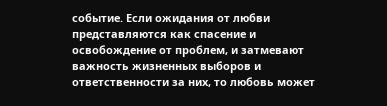событие. Если ожидания от любви представляются как спасение и освобождение от проблем, и затмевают важность жизненных выборов и ответственности за них, то любовь может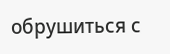обрушиться с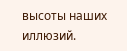высоты наших иллюзий.